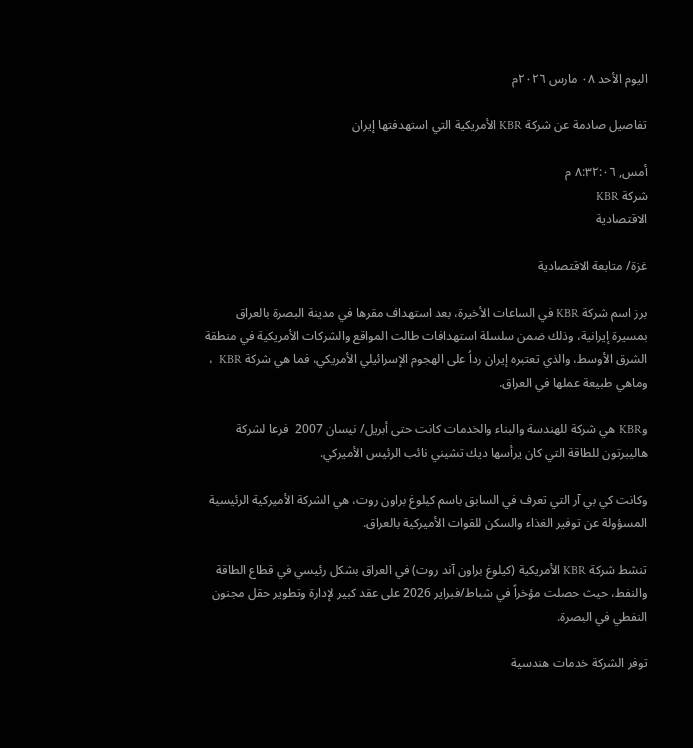اليوم الأحد ٠٨ مارس ٢٠٢٦م

تفاصيل صادمة عن شركة KBR الأمريكية التي استهدفتها إيران

أمس, ٨:٣٢:٠٦ م
شركة KBR
الاقتصادية

غزة/ متابعة الاقتصادية

برز اسم شركة KBR في الساعات الأخيرة، بعد استهداف مقرها في مدينة البصرة بالعراق بمسيرة إيرانية، وذلك ضمن سلسلة استهدافات طالت المواقع والشركات الأمريكية في منطقة الشرق الأوسط، والذي تعتبره إيران رداُ على الهجوم الإسرائيلي الأمريكي، فما هي شركة KBR  ، وماهي طبيعة عملها في العراق.

وKBR هي شركة للهندسة والبناء والخدمات كانت حتى أبريل/ نيسان 2007  فرعا لشركة هاليبرتون للطاقة التي كان يرأسها ديك تشيني نائب الرئيس الأميركي.

وكانت كي بي آر التي تعرف في السابق باسم كيلوغ براون روت، هي الشركة الأميركية الرئيسية المسؤولة عن توفير الغذاء والسكن للقوات الأميركية بالعراق.

تنشط شركة KBR الأمريكية (كيلوغ براون آند روت) في العراق بشكل رئيسي في قطاع الطاقة والنفط، حيث حصلت مؤخراً في شباط/فبراير 2026 على عقد كبير لإدارة وتطوير حقل مجنون النفطي في البصرة.

توفر الشركة خدمات هندسية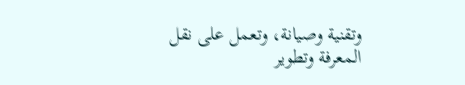وتقنية وصيانة، وتعمل على نقل المعرفة وتطوير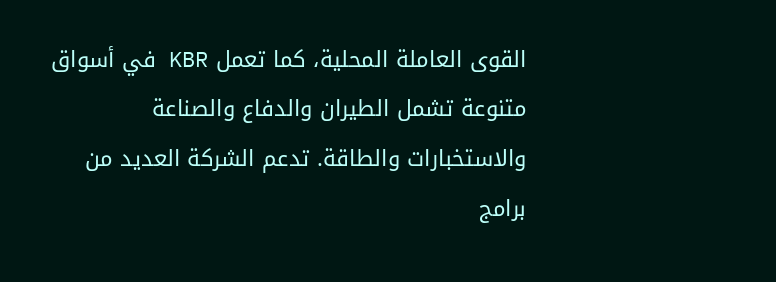القوى العاملة المحلية، كما تعمل KBR في أسواق متنوعة تشمل الطيران والدفاع والصناعة والاستخبارات والطاقة. تدعم الشركة العديد من برامج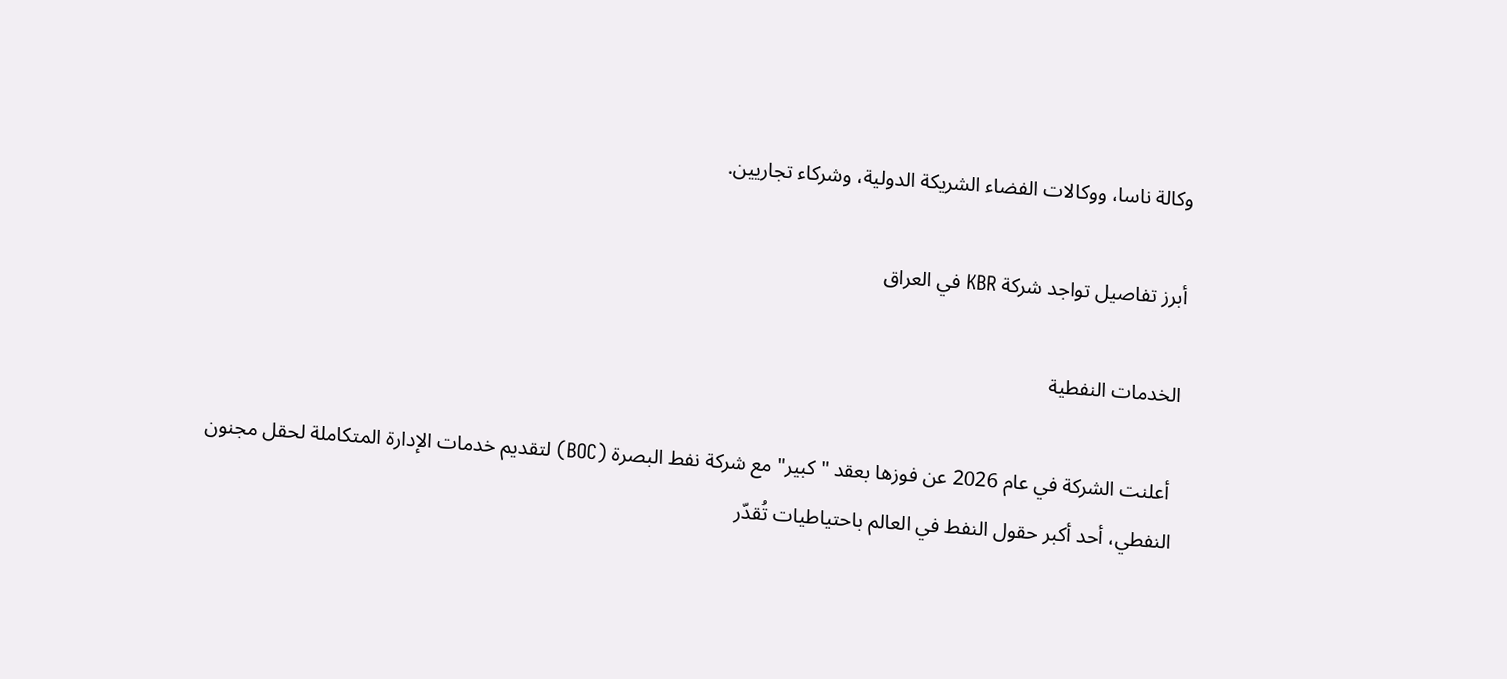وكالة ناسا، ووكالات الفضاء الشريكة الدولية، وشركاء تجاريين.

أبرز تفاصيل تواجد شركة KBR في العراق

الخدمات النفطية

 أعلنت الشركة في عام 2026 عن فوزها بعقد "كبير" مع شركة نفط البصرة (BOC) لتقديم خدمات الإدارة المتكاملة لحقل مجنون النفطي، أحد أكبر حقول النفط في العالم باحتياطيات تُقدّر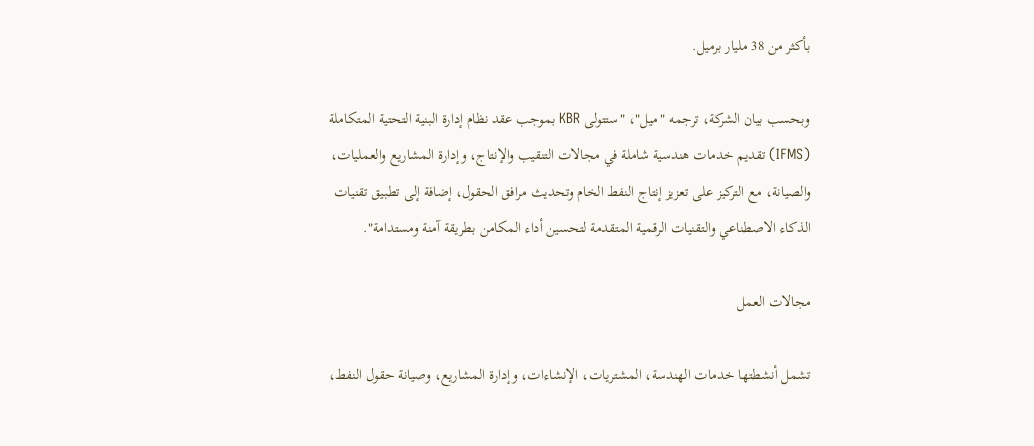بأكثر من 38 مليار برميل.

وبحسب بيان الشركة، ترجمه "ميل"، "ستتولى KBR بموجب عقد نظام إدارة البنية التحتية المتكاملة (IFMS) تقديم خدمات هندسية شاملة في مجالات التنقيب والإنتاج، وإدارة المشاريع والعمليات، والصيانة، مع التركيز على تعزيز إنتاج النفط الخام وتحديث مرافق الحقول، إضافة إلى تطبيق تقنيات الذكاء الاصطناعي والتقنيات الرقمية المتقدمة لتحسين أداء المكامن بطريقة آمنة ومستدامة".

مجالات العمل

تشمل أنشطتها خدمات الهندسة، المشتريات، الإنشاءات، وإدارة المشاريع، وصيانة حقول النفط،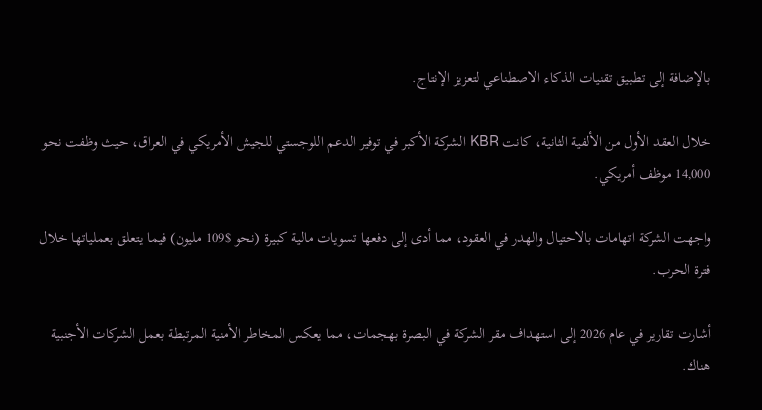بالإضافة إلى تطبيق تقنيات الذكاء الاصطناعي لتعزيز الإنتاج.

خلال العقد الأول من الألفية الثانية، كانت KBR الشركة الأكبر في توفير الدعم اللوجستي للجيش الأمريكي في العراق، حيث وظفت نحو 14,000 موظف أمريكي.

واجهت الشركة اتهامات بالاحتيال والهدر في العقود، مما أدى إلى دفعها تسويات مالية كبيرة (نحو $109 مليون) فيما يتعلق بعملياتها خلال فترة الحرب.

أشارت تقارير في عام 2026 إلى استهداف مقر الشركة في البصرة بهجمات، مما يعكس المخاطر الأمنية المرتبطة بعمل الشركات الأجنبية هناك.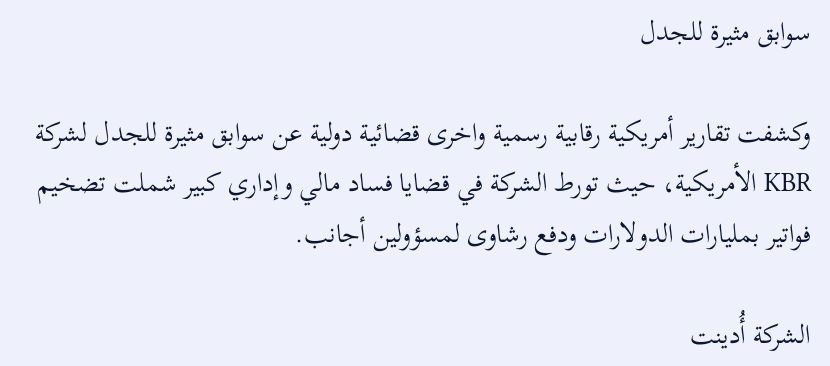سوابق مثيرة للجدل

وكشفت تقارير أمريكية رقابية رسمية واخرى قضائية دولية عن سوابق مثيرة للجدل لشركة KBR الأمريكية، حيث تورط الشركة في قضايا فساد مالي وإداري كبير شملت تضخيم فواتير بمليارات الدولارات ودفع رشاوى لمسؤولين أجانب.

الشركة أُدينت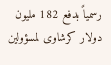رسمياً بدفع 182 مليون دولار كرشاوى لمسؤولين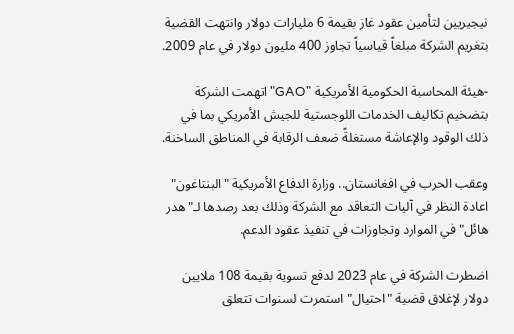نيجيريين لتأمين عقود غاز بقيمة 6 مليارات دولار وانتهت القضية بتغريم الشركة مبلغاً قياسياً تجاوز 400 مليون دولار في عام 2009.

-هيئة المحاسبة الحكومية الأمريكية "GAO" اتهمت الشركة بتضخيم تكاليف الخدمات اللوجستية للجيش الأمريكي بما في ذلك الوقود والإعاشة مستغلةً ضعف الرقابة في المناطق الساخنة.

وعقب الحرب في افغانستان.. وزارة الدفاع الأمريكية "البنتاغون" اعادة النظر في آليات التعاقد مع الشركة وذلك بعد رصدها لـ"هدر هائل" في الموارد وتجاوزات في تنفيذ عقود الدعم.

اضطرت الشركة في عام 2023 لدفع تسوية بقيمة 108 ملايين دولار لإغلاق قضية "احتيال" استمرت لسنوات تتعلق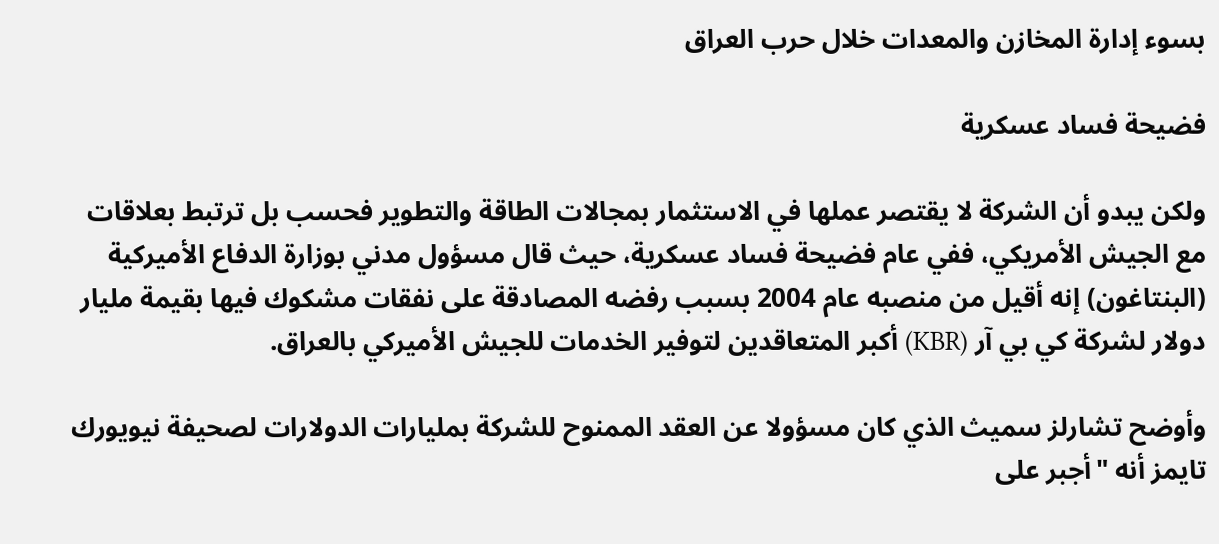بسوء إدارة المخازن والمعدات خلال حرب العراق

فضيحة فساد عسكرية

ولكن يبدو أن الشركة لا يقتصر عملها في الاستثمار بمجالات الطاقة والتطوير فحسب بل ترتبط بعلاقات مع الجيش الأمريكي، ففي عام فضيحة فساد عسكرية، حيث قال مسؤول مدني بوزارة الدفاع الأميركية (البنتاغون) إنه أقيل من منصبه عام 2004 بسبب رفضه المصادقة على نفقات مشكوك فيها بقيمة مليار دولار لشركة كي بي آر (KBR) أكبر المتعاقدين لتوفير الخدمات للجيش الأميركي بالعراق.

وأوضح تشارلز سميث الذي كان مسؤولا عن العقد الممنوح للشركة بمليارات الدولارات لصحيفة نيويورك تايمز أنه "أجبر على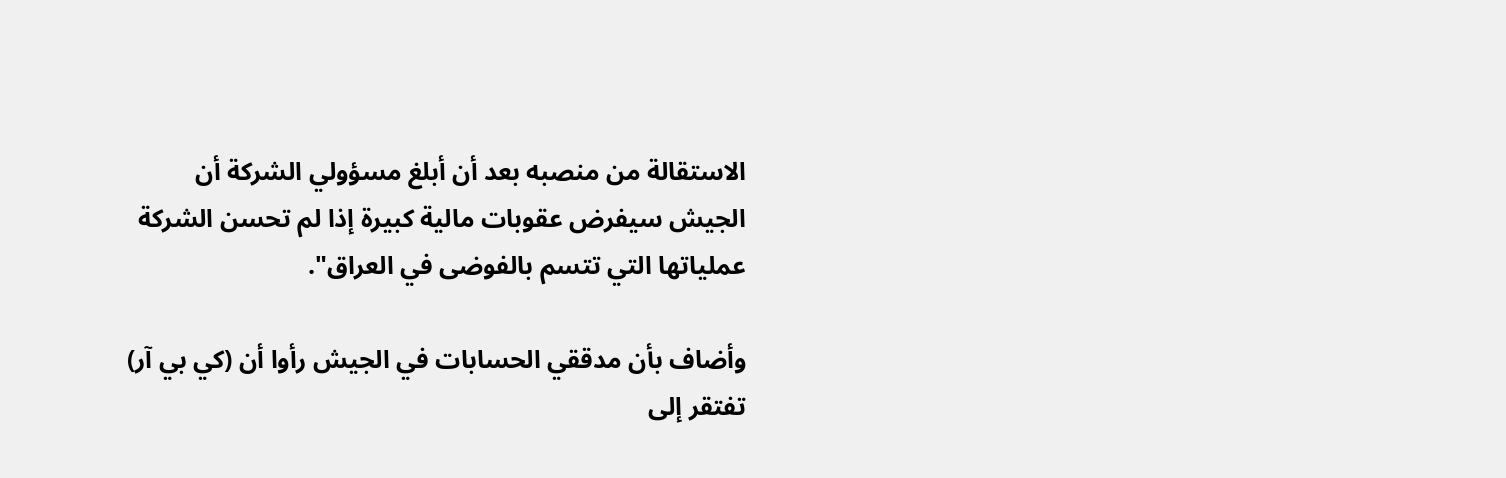الاستقالة من منصبه بعد أن أبلغ مسؤولي الشركة أن الجيش سيفرض عقوبات مالية كبيرة إذا لم تحسن الشركة عملياتها التي تتسم بالفوضى في العراق".

وأضاف بأن مدققي الحسابات في الجيش رأوا أن (كي بي آر) تفتقر إلى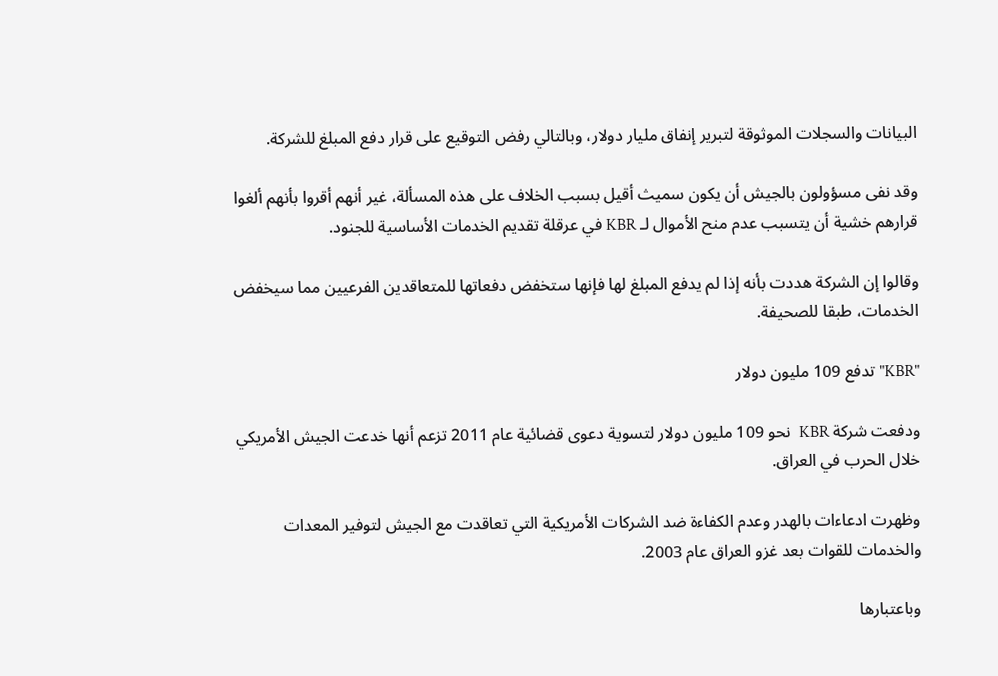البيانات والسجلات الموثوقة لتبرير إنفاق مليار دولار، وبالتالي رفض التوقيع على قرار دفع المبلغ للشركة.

وقد نفى مسؤولون بالجيش أن يكون سميث أقيل بسبب الخلاف على هذه المسألة، غير أنهم أقروا بأنهم ألغوا قرارهم خشية أن يتسبب عدم منح الأموال لـ KBR في عرقلة تقديم الخدمات الأساسية للجنود.

وقالوا إن الشركة هددت بأنه إذا لم يدفع المبلغ لها فإنها ستخفض دفعاتها للمتعاقدين الفرعيين مما سيخفض الخدمات، طبقا للصحيفة.

"KBR" تدفع 109 مليون دولار

ودفعت شركة KBR  نحو 109 مليون دولار لتسوية دعوى قضائية عام 2011 تزعم أنها خدعت الجيش الأمريكي خلال الحرب في العراق.

وظهرت ادعاءات بالهدر وعدم الكفاءة ضد الشركات الأمريكية التي تعاقدت مع الجيش لتوفير المعدات والخدمات للقوات بعد غزو العراق عام 2003.

وباعتبارها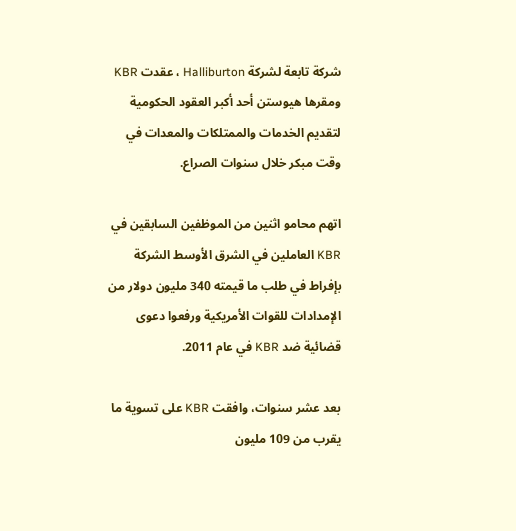شركة تابعة لشركة Halliburton ، عقدت KBR ومقرها هيوستن أحد أكبر العقود الحكومية لتقديم الخدمات والممتلكات والمعدات في وقت مبكر خلال سنوات الصراع.

اتهم محامو اثنين من الموظفين السابقين في KBR العاملين في الشرق الأوسط الشركة بإفراط في طلب ما قيمته 340 مليون دولار من الإمدادات للقوات الأمريكية ورفعوا دعوى قضائية ضد KBR في عام 2011.

بعد عشر سنوات، وافقت KBR على تسوية ما يقرب من 109 مليون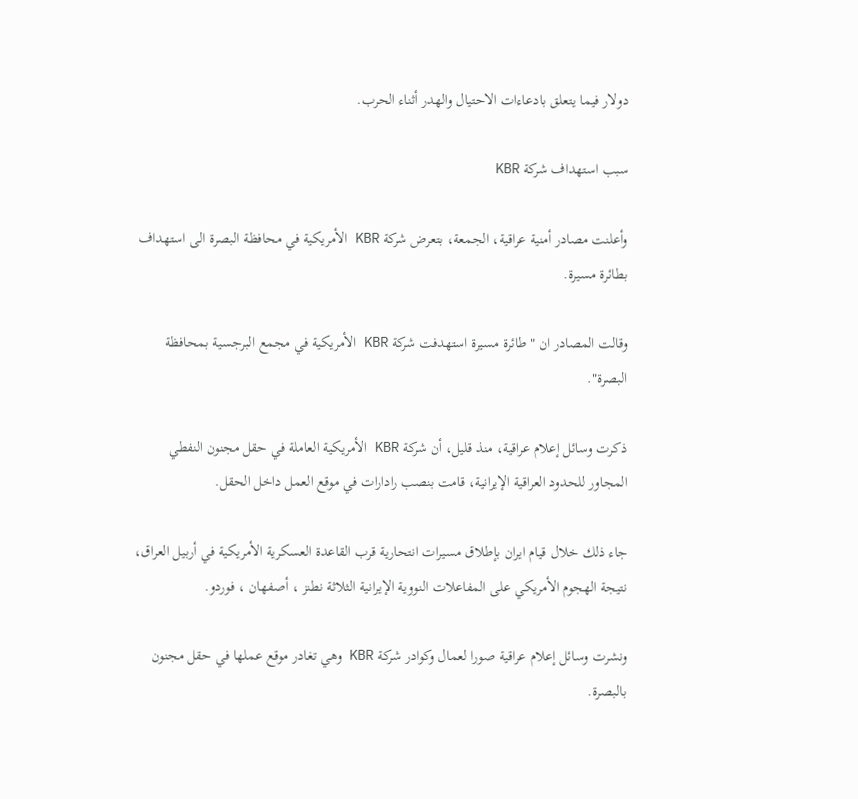دولار فيما يتعلق بادعاءات الاحتيال والهدر أثناء الحرب.

سبب استهداف شركة KBR

وأعلنت مصادر أمنية عراقية، الجمعة، بتعرض شركة KBR الأمريكية في محافظة البصرة الى استهداف بطائرة مسيرة.

وقالت المصادر ان "طائرة مسيرة استهدفت شركة KBR الأمريكية في مجمع البرجسية بمحافظة البصرة".

ذكرت وسائل إعلام عراقية، منذ قليل، أن شركة KBR الأمريكية العاملة في حقل مجنون النفطي المجاور للحدود العراقية الإيرانية، قامت بنصب رادارات في موقع العمل داخل الحقل.

جاء ذلك خلال قيام ايران بإطلاق مسيرات انتحارية قرب القاعدة العسكرية الأمريكية في أربيل العراق، نتيجة الهجوم الأمريكي على المفاعلات النووية الإيرانية الثلاثة نطنز ، أصفهان ، فوردو.

ونشرت وسائل إعلام عراقية صورا لعمال وكوادر شركة KBR وهي تغادر موقع عملها في حقل مجنون بالبصرة.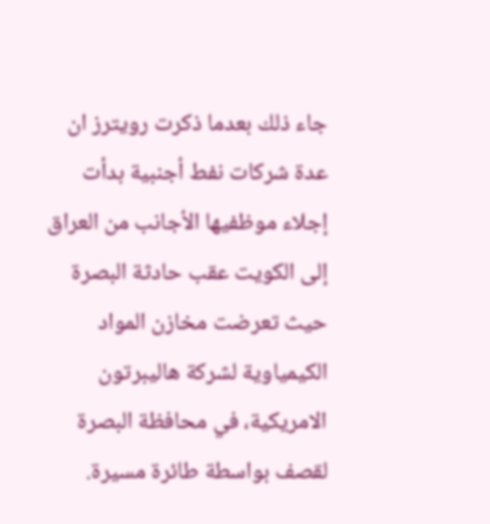جاء ذلك بعدما ذكرت رويترز ان عدة شركات نفط أجنبية بدأت إجلاء موظفيها الأجانب من العراق إلى الكويت عقب حادثة البصرة حيث تعرضت مخازن المواد الكيمياوية لشركة هاليبرتون الامريكية، في محافظة البصرة لقصف بواسطة طائرة مسيرة.